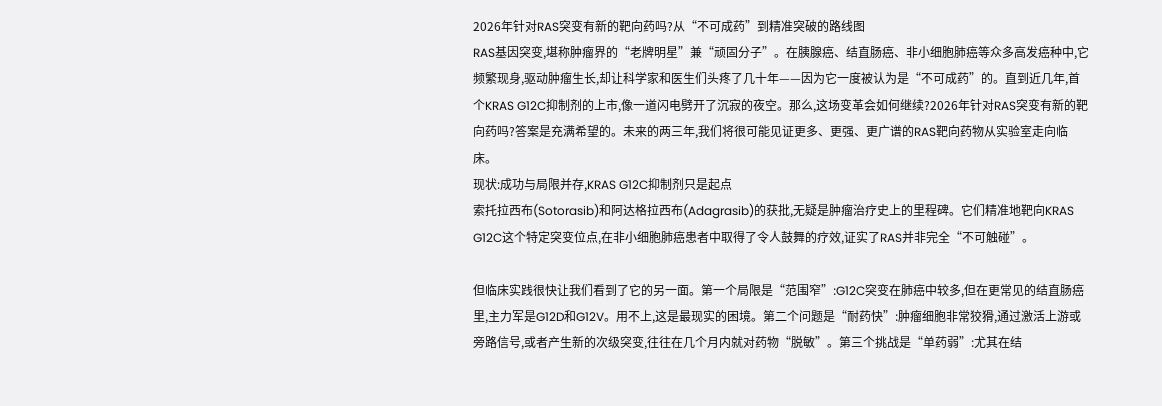2026年针对RAS突变有新的靶向药吗?从“不可成药”到精准突破的路线图
RAS基因突变,堪称肿瘤界的“老牌明星”兼“顽固分子”。在胰腺癌、结直肠癌、非小细胞肺癌等众多高发癌种中,它频繁现身,驱动肿瘤生长,却让科学家和医生们头疼了几十年——因为它一度被认为是“不可成药”的。直到近几年,首个KRAS G12C抑制剂的上市,像一道闪电劈开了沉寂的夜空。那么,这场变革会如何继续?2026年针对RAS突变有新的靶向药吗?答案是充满希望的。未来的两三年,我们将很可能见证更多、更强、更广谱的RAS靶向药物从实验室走向临床。
现状:成功与局限并存,KRAS G12C抑制剂只是起点
索托拉西布(Sotorasib)和阿达格拉西布(Adagrasib)的获批,无疑是肿瘤治疗史上的里程碑。它们精准地靶向KRAS G12C这个特定突变位点,在非小细胞肺癌患者中取得了令人鼓舞的疗效,证实了RAS并非完全“不可触碰”。

但临床实践很快让我们看到了它的另一面。第一个局限是“范围窄”:G12C突变在肺癌中较多,但在更常见的结直肠癌里,主力军是G12D和G12V。用不上,这是最现实的困境。第二个问题是“耐药快”:肿瘤细胞非常狡猾,通过激活上游或旁路信号,或者产生新的次级突变,往往在几个月内就对药物“脱敏”。第三个挑战是“单药弱”:尤其在结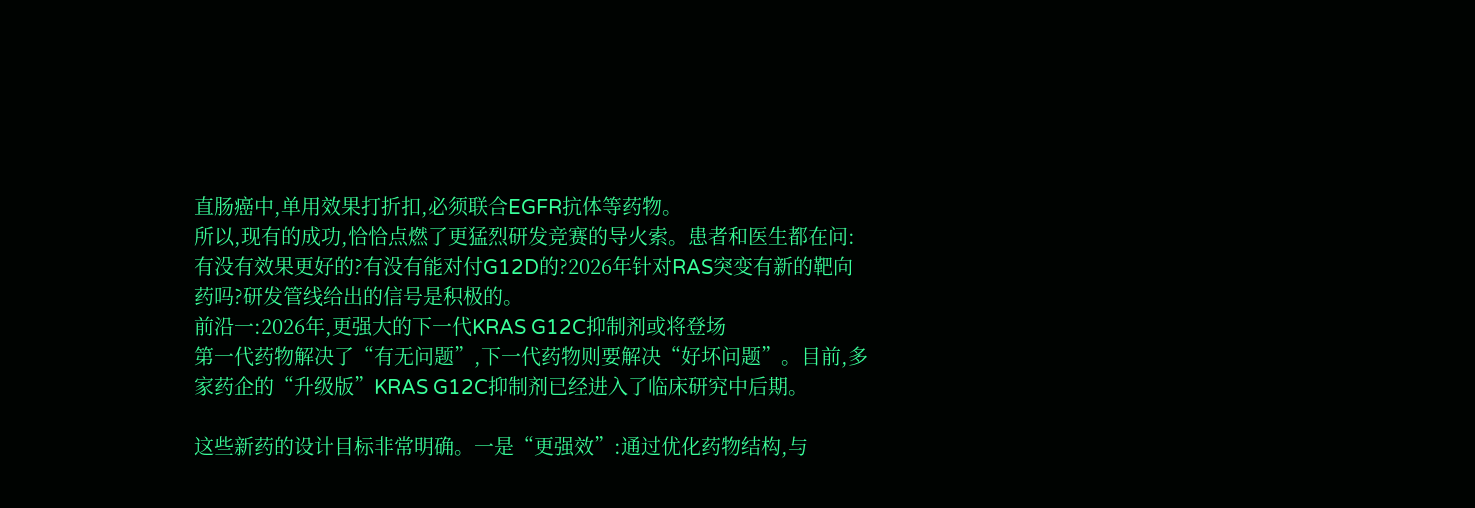直肠癌中,单用效果打折扣,必须联合EGFR抗体等药物。
所以,现有的成功,恰恰点燃了更猛烈研发竞赛的导火索。患者和医生都在问:有没有效果更好的?有没有能对付G12D的?2026年针对RAS突变有新的靶向药吗?研发管线给出的信号是积极的。
前沿一:2026年,更强大的下一代KRAS G12C抑制剂或将登场
第一代药物解决了“有无问题”,下一代药物则要解决“好坏问题”。目前,多家药企的“升级版”KRAS G12C抑制剂已经进入了临床研究中后期。

这些新药的设计目标非常明确。一是“更强效”:通过优化药物结构,与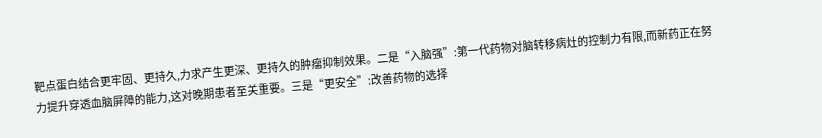靶点蛋白结合更牢固、更持久,力求产生更深、更持久的肿瘤抑制效果。二是“入脑强”:第一代药物对脑转移病灶的控制力有限,而新药正在努力提升穿透血脑屏障的能力,这对晚期患者至关重要。三是“更安全”:改善药物的选择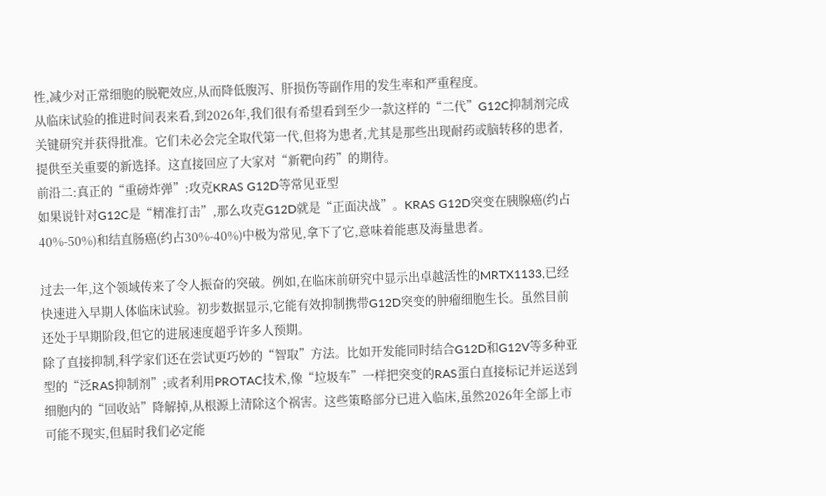性,减少对正常细胞的脱靶效应,从而降低腹泻、肝损伤等副作用的发生率和严重程度。
从临床试验的推进时间表来看,到2026年,我们很有希望看到至少一款这样的“二代”G12C抑制剂完成关键研究并获得批准。它们未必会完全取代第一代,但将为患者,尤其是那些出现耐药或脑转移的患者,提供至关重要的新选择。这直接回应了大家对“新靶向药”的期待。
前沿二:真正的“重磅炸弹”:攻克KRAS G12D等常见亚型
如果说针对G12C是“精准打击”,那么攻克G12D就是“正面决战”。KRAS G12D突变在胰腺癌(约占40%-50%)和结直肠癌(约占30%-40%)中极为常见,拿下了它,意味着能惠及海量患者。

过去一年,这个领域传来了令人振奋的突破。例如,在临床前研究中显示出卓越活性的MRTX1133,已经快速进入早期人体临床试验。初步数据显示,它能有效抑制携带G12D突变的肿瘤细胞生长。虽然目前还处于早期阶段,但它的进展速度超乎许多人预期。
除了直接抑制,科学家们还在尝试更巧妙的“智取”方法。比如开发能同时结合G12D和G12V等多种亚型的“泛RAS抑制剂”;或者利用PROTAC技术,像“垃圾车”一样把突变的RAS蛋白直接标记并运送到细胞内的“回收站”降解掉,从根源上清除这个祸害。这些策略部分已进入临床,虽然2026年全部上市可能不现实,但届时我们必定能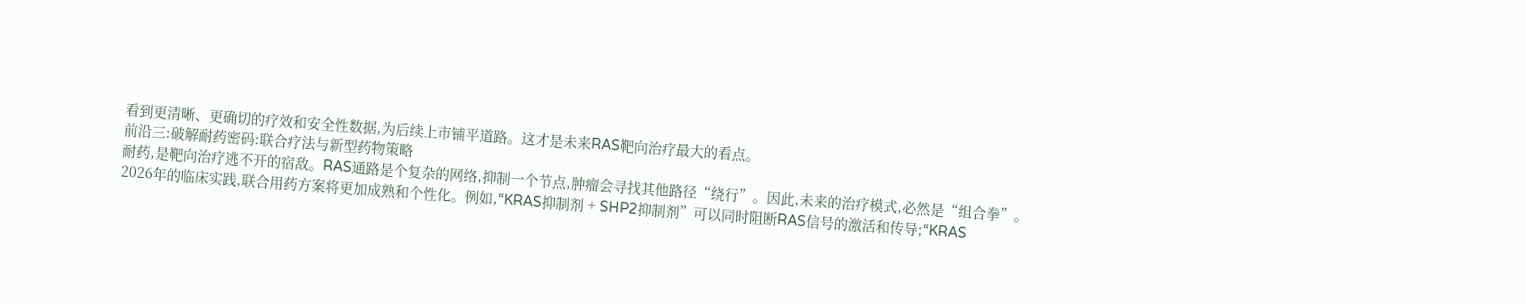看到更清晰、更确切的疗效和安全性数据,为后续上市铺平道路。这才是未来RAS靶向治疗最大的看点。
前沿三:破解耐药密码:联合疗法与新型药物策略
耐药,是靶向治疗逃不开的宿敌。RAS通路是个复杂的网络,抑制一个节点,肿瘤会寻找其他路径“绕行”。因此,未来的治疗模式,必然是“组合拳”。
2026年的临床实践,联合用药方案将更加成熟和个性化。例如,“KRAS抑制剂 + SHP2抑制剂”可以同时阻断RAS信号的激活和传导;“KRAS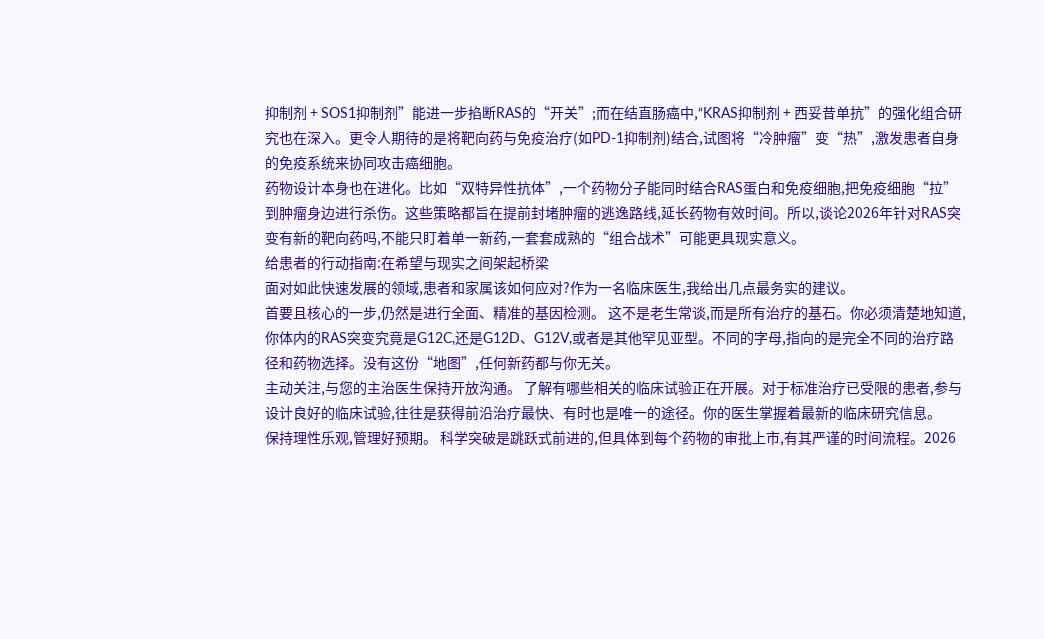抑制剂 + SOS1抑制剂”能进一步掐断RAS的“开关”;而在结直肠癌中,“KRAS抑制剂 + 西妥昔单抗”的强化组合研究也在深入。更令人期待的是将靶向药与免疫治疗(如PD-1抑制剂)结合,试图将“冷肿瘤”变“热”,激发患者自身的免疫系统来协同攻击癌细胞。
药物设计本身也在进化。比如“双特异性抗体”,一个药物分子能同时结合RAS蛋白和免疫细胞,把免疫细胞“拉”到肿瘤身边进行杀伤。这些策略都旨在提前封堵肿瘤的逃逸路线,延长药物有效时间。所以,谈论2026年针对RAS突变有新的靶向药吗,不能只盯着单一新药,一套套成熟的“组合战术”可能更具现实意义。
给患者的行动指南:在希望与现实之间架起桥梁
面对如此快速发展的领域,患者和家属该如何应对?作为一名临床医生,我给出几点最务实的建议。
首要且核心的一步,仍然是进行全面、精准的基因检测。 这不是老生常谈,而是所有治疗的基石。你必须清楚地知道,你体内的RAS突变究竟是G12C,还是G12D、G12V,或者是其他罕见亚型。不同的字母,指向的是完全不同的治疗路径和药物选择。没有这份“地图”,任何新药都与你无关。
主动关注,与您的主治医生保持开放沟通。 了解有哪些相关的临床试验正在开展。对于标准治疗已受限的患者,参与设计良好的临床试验,往往是获得前沿治疗最快、有时也是唯一的途径。你的医生掌握着最新的临床研究信息。
保持理性乐观,管理好预期。 科学突破是跳跃式前进的,但具体到每个药物的审批上市,有其严谨的时间流程。2026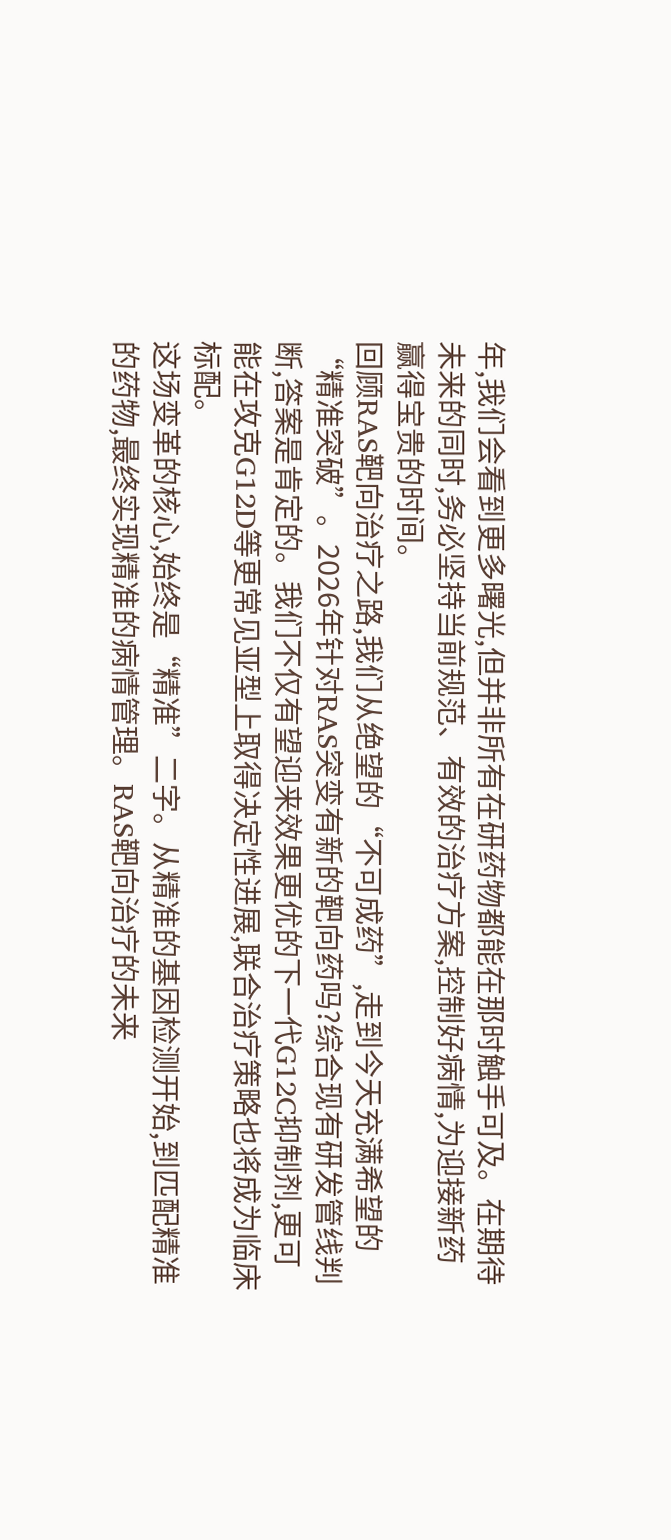年,我们会看到更多曙光,但并非所有在研药物都能在那时触手可及。在期待未来的同时,务必坚持当前规范、有效的治疗方案,控制好病情,为迎接新药赢得宝贵的时间。
回顾RAS靶向治疗之路,我们从绝望的“不可成药”,走到今天充满希望的“精准突破”。2026年针对RAS突变有新的靶向药吗?综合现有研发管线判断,答案是肯定的。我们不仅有望迎来效果更优的下一代G12C抑制剂,更可能在攻克G12D等更常见亚型上取得决定性进展,联合治疗策略也将成为临床标配。
这场变革的核心,始终是“精准”二字。从精准的基因检测开始,到匹配精准的药物,最终实现精准的病情管理。RAS靶向治疗的未来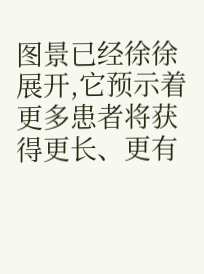图景已经徐徐展开,它预示着更多患者将获得更长、更有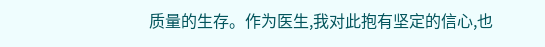质量的生存。作为医生,我对此抱有坚定的信心,也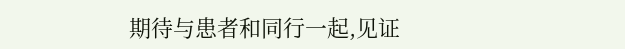期待与患者和同行一起,见证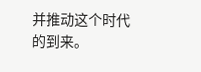并推动这个时代的到来。